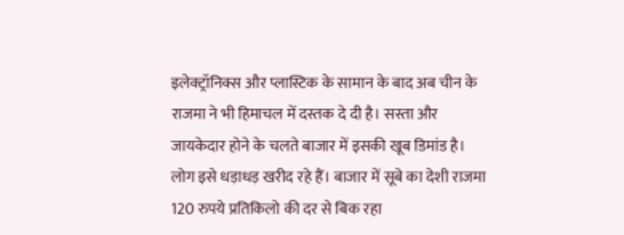इलेक्ट्रॉनिक्स और प्लास्टिक के सामान के बाद अब चीन के राजमा ने भी हिमाचल में दस्तक दे दी है। सस्ता और जायकेदार होने के चलते बाजार में इसकी खूब डिमांड है। लोग इसे धड़ाधड़ खरीद रहे हैं। बाजार में सूबे का देशी राजमा 120 रुपये प्रतिकिलो की दर से बिक रहा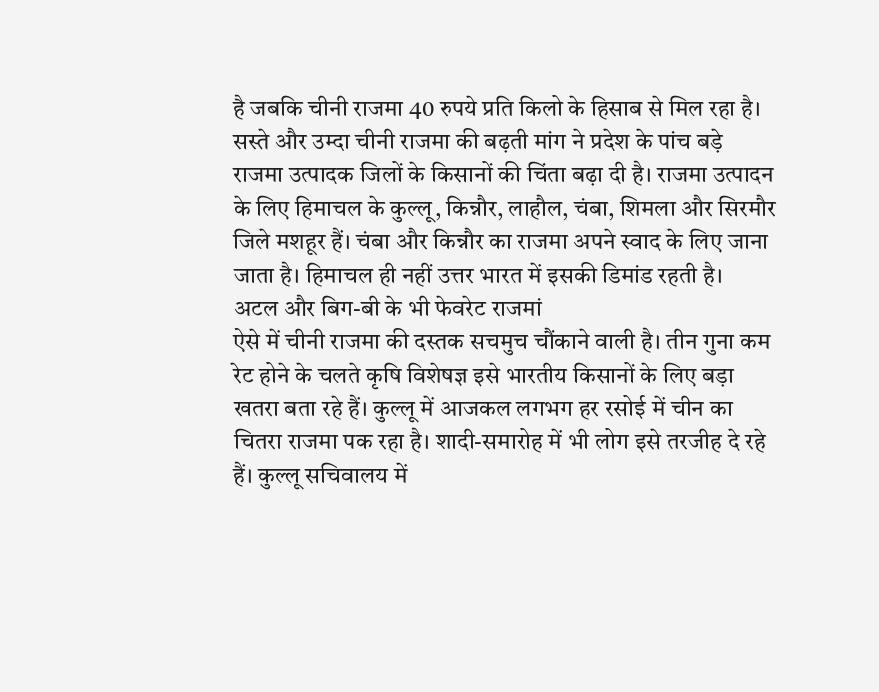है जबकि चीनी राजमा 40 रुपये प्रति किलो के हिसाब से मिल रहा है।
सस्ते और उम्दा चीनी राजमा की बढ़ती मांग ने प्रदेश के पांच बड़े राजमा उत्पादक जिलों के किसानों की चिंता बढ़ा दी है। राजमा उत्पादन के लिए हिमाचल के कुल्लू, किन्नौर, लाहौल, चंबा, शिमला और सिरमौर जिले मशहूर हैं। चंबा और किन्नौर का राजमा अपने स्वाद के लिए जाना जाता है। हिमाचल ही नहीं उत्तर भारत में इसकी डिमांड रहती है।
अटल और बिग-बी के भी फेवरेट राजमां
ऐसे में चीनी राजमा की दस्तक सचमुच चौंकाने वाली है। तीन गुना कम रेट होने के चलते कृषि विशेषज्ञ इसे भारतीय किसानों के लिए बड़ा खतरा बता रहे हैं। कुल्लू में आजकल लगभग हर रसोई में चीन का चितरा राजमा पक रहा है। शादी-समारोह में भी लोग इसे तरजीह दे रहे हैं। कुल्लू सचिवालय में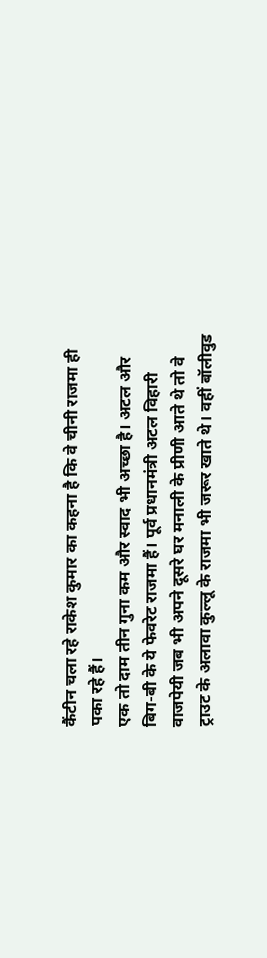कैंटीन चला रहे राकेश कुमार का कहना है कि वे चीनी राजमा ही पका रहे हैं।
एक तो दाम तीन गुना कम और स्वाद भी अच्छा है। अटल और बिग-बी के ये फेवरेट राजमा हैं। पूर्व प्रधानमंत्री अटल विहारी वाजपेयी जब भी अपने दूसरे घर मनाली के प्रीणी आते थे तो वे ट्राउट के अलावा कुल्लू के राजमा भी जरूर खाते थे। वहीं बॉलीवुड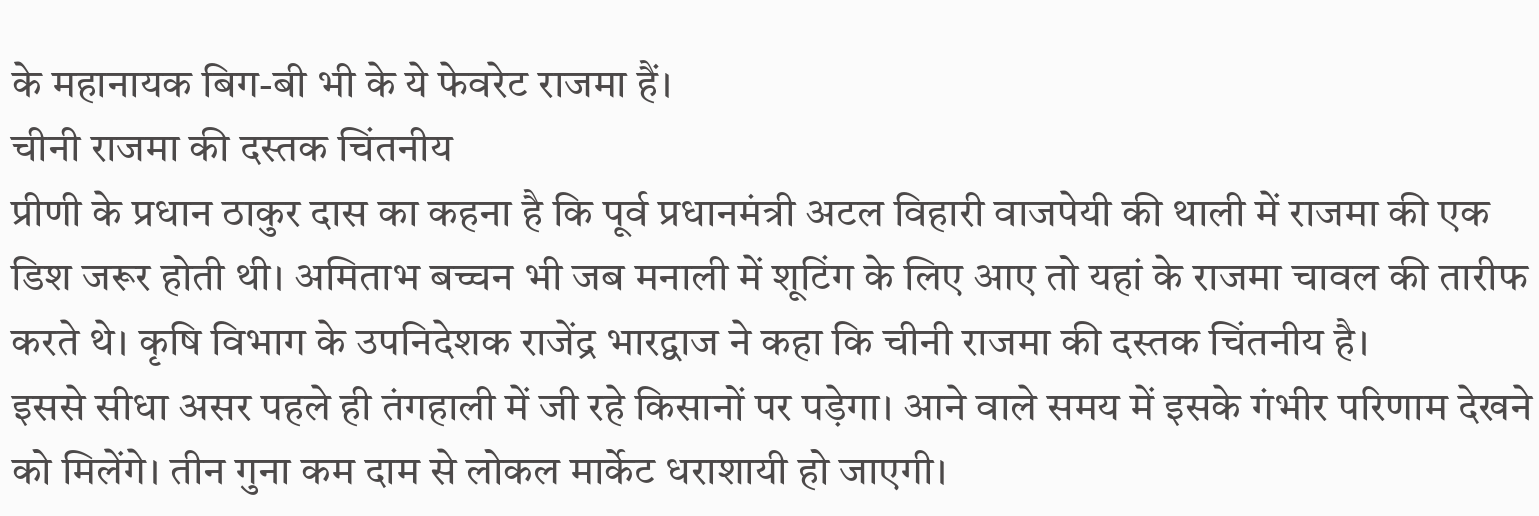के महानायक बिग-बी भी के ये फेवरेट राजमा हैं।
चीनी राजमा की दस्तक चिंतनीय
प्रीणी के प्रधान ठाकुर दास का कहना है कि पूर्व प्रधानमंत्री अटल विहारी वाजपेयी की थाली में राजमा की एक डिश जरूर होती थी। अमिताभ बच्चन भी जब मनाली में शूटिंग के लिए आए तो यहां के राजमा चावल की तारीफ करते थे। कृषि विभाग के उपनिदेशक राजेंद्र भारद्वाज ने कहा कि चीनी राजमा की दस्तक चिंतनीय है।
इससे सीधा असर पहले ही तंगहाली में जी रहे किसानों पर पड़ेगा। आने वाले समय में इसके गंभीर परिणाम देखने को मिलेंगे। तीन गुना कम दाम से लोकल मार्केट धराशायी हो जाएगी।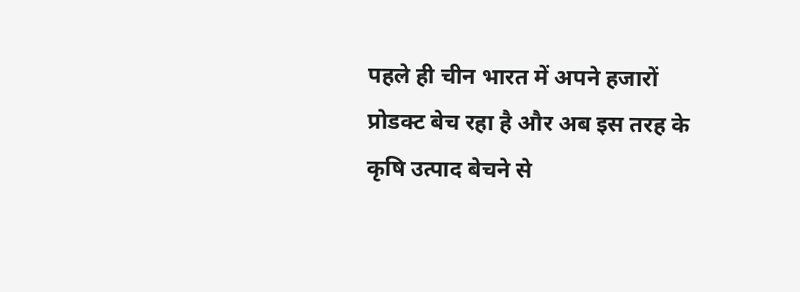पहले ही चीन भारत में अपने हजारों प्रोडक्ट बेच रहा है और अब इस तरह के कृषि उत्पाद बेचने से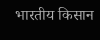भारतीय किसान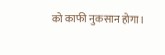को काफी नुकसान होगा।